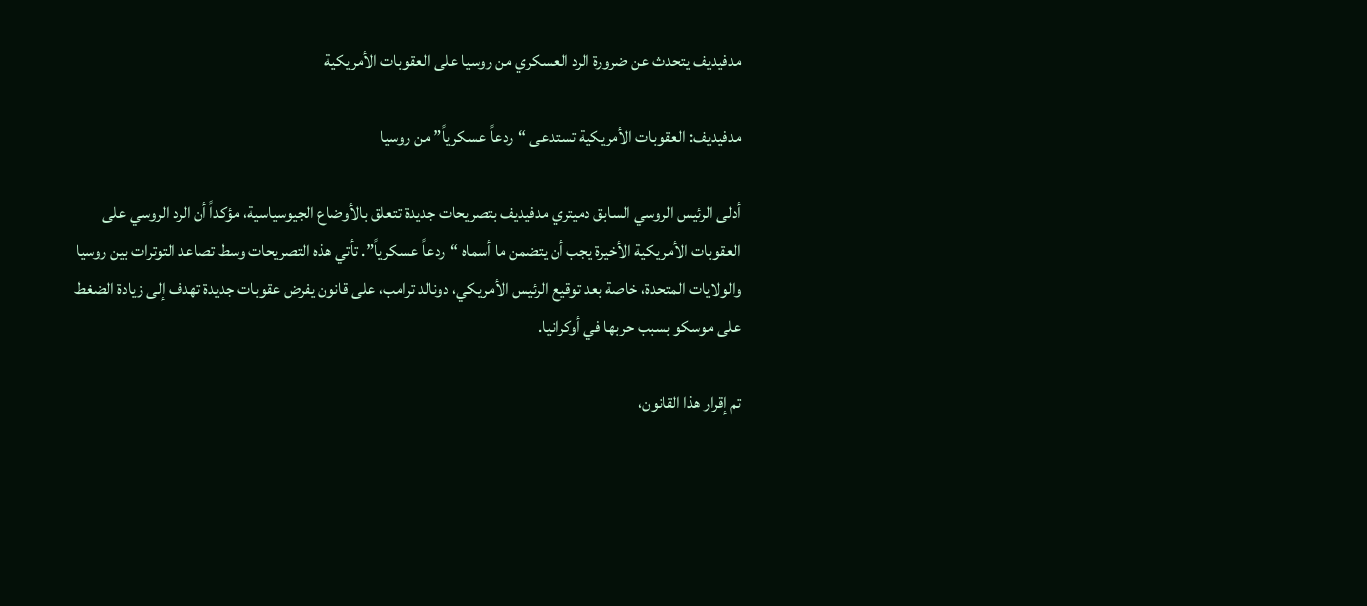مدفيديف يتحدث عن ضرورة الرد العسكري من روسيا على العقوبات الأمريكية

مدفيديف: العقوبات الأمريكية تستدعى “ردعاً عسكرياً” من روسيا

أدلى الرئيس الروسي السابق دميتري مدفيديف بتصريحات جديدة تتعلق بالأوضاع الجيوسياسية، مؤكداً أن الرد الروسي على العقوبات الأمريكية الأخيرة يجب أن يتضمن ما أسماه “ردعاً عسكرياً”. تأتي هذه التصريحات وسط تصاعد التوترات بين روسيا والولايات المتحدة، خاصة بعد توقيع الرئيس الأمريكي، دونالد ترامب، على قانون يفرض عقوبات جديدة تهدف إلى زيادة الضغط على موسكو بسبب حربها في أوكرانيا.

تم إقرار هذا القانون،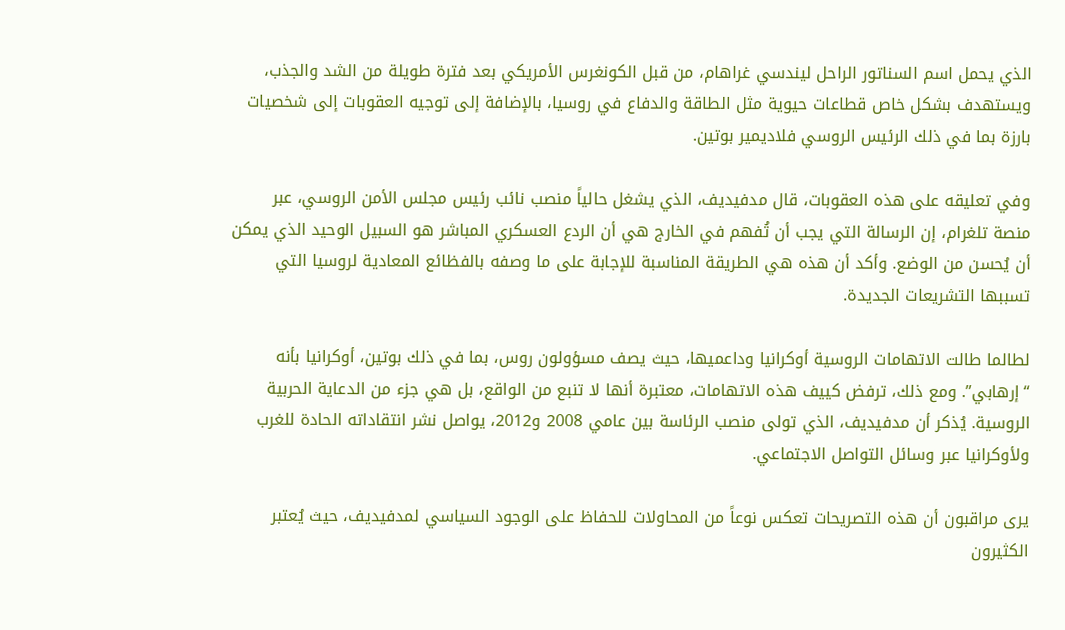الذي يحمل اسم السناتور الراحل ليندسي غراهام، من قبل الكونغرس الأمريكي بعد فترة طويلة من الشد والجذب، ويستهدف بشكل خاص قطاعات حيوية مثل الطاقة والدفاع في روسيا، بالإضافة إلى توجيه العقوبات إلى شخصيات بارزة بما في ذلك الرئيس الروسي فلاديمير بوتين.

وفي تعليقه على هذه العقوبات، قال مدفيديف، الذي يشغل حالياً منصب نائب رئيس مجلس الأمن الروسي، عبر منصة تلغرام، إن الرسالة التي يجب أن تُفهم في الخارج هي أن الردع العسكري المباشر هو السبيل الوحيد الذي يمكن أن يُحسن من الوضع. وأكد أن هذه هي الطريقة المناسبة للإجابة على ما وصفه بالفظائع المعادية لروسيا التي تسببها التشريعات الجديدة.

لطالما طالت الاتهامات الروسية أوكرانيا وداعميها، حيث يصف مسؤولون روس، بما في ذلك بوتين، أوكرانيا بأنه “إرهابي”. ومع ذلك، ترفض كييف هذه الاتهامات، معتبرة أنها لا تنبع من الواقع، بل هي جزء من الدعاية الحربية الروسية. يُذكر أن مدفيديف، الذي تولى منصب الرئاسة بين عامي 2008 و2012، يواصل نشر انتقاداته الحادة للغرب ولأوكرانيا عبر وسائل التواصل الاجتماعي.

يرى مراقبون أن هذه التصريحات تعكس نوعاً من المحاولات للحفاظ على الوجود السياسي لمدفيديف، حيث يُعتبر الكثيرون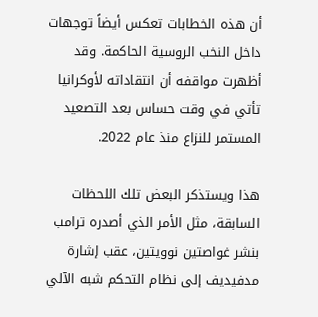أن هذه الخطابات تعكس أيضاً توجهات داخل النخب الروسية الحاكمة. وقد أظهرت مواقفه أن انتقاداته لأوكرانيا تأتي في وقت حساس بعد التصعيد المستمر للنزاع منذ عام 2022.

هذا ويستذكر البعض تلك اللحظات السابقة، مثل الأمر الذي أصدره ترامب بنشر غواصتين نوويتين، عقب إشارة مدفيديف إلى نظام التحكم شبه الآلي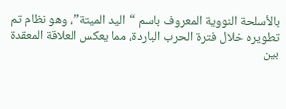بالأسلحة النووية المعروف باسم “اليد الميتة”، وهو نظام تم تطويره خلال فترة الحرب الباردة، مما يعكس العلاقة المعقدة بين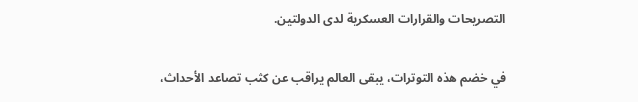التصريحات والقرارات العسكرية لدى الدولتين.

في خضم هذه التوترات، يبقى العالم يراقب عن كثب تصاعد الأحداث،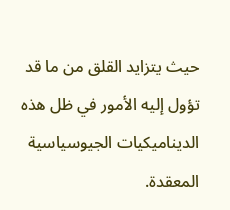حيث يتزايد القلق من ما قد تؤول إليه الأمور في ظل هذه الديناميكيات الجيوسياسية المعقدة.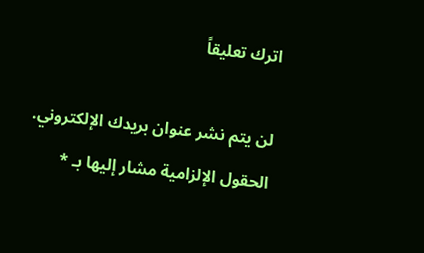اترك تعليقاً

لن يتم نشر عنوان بريدك الإلكتروني. الحقول الإلزامية مشار إليها بـ *